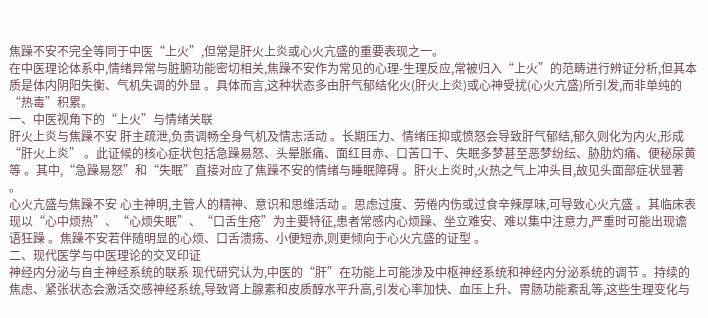焦躁不安不完全等同于中医“上火”,但常是肝火上炎或心火亢盛的重要表现之一。
在中医理论体系中,情绪异常与脏腑功能密切相关,焦躁不安作为常见的心理-生理反应,常被归入“上火”的范畴进行辨证分析,但其本质是体内阴阳失衡、气机失调的外显 。具体而言,这种状态多由肝气郁结化火(肝火上炎)或心神受扰(心火亢盛)所引发,而非单纯的“热毒”积累。
一、中医视角下的“上火”与情绪关联
肝火上炎与焦躁不安 肝主疏泄,负责调畅全身气机及情志活动 。长期压力、情绪压抑或愤怒会导致肝气郁结,郁久则化为内火,形成“肝火上炎” 。此证候的核心症状包括急躁易怒、头晕胀痛、面红目赤、口苦口干、失眠多梦甚至恶梦纷纭、胁肋灼痛、便秘尿黄等 。其中,“急躁易怒”和“失眠”直接对应了焦躁不安的情绪与睡眠障碍 。肝火上炎时,火热之气上冲头目,故见头面部症状显著 。
心火亢盛与焦躁不安 心主神明,主管人的精神、意识和思维活动 。思虑过度、劳倦内伤或过食辛辣厚味,可导致心火亢盛 。其临床表现以“心中烦热”、“心烦失眠”、“口舌生疮”为主要特征,患者常感内心烦躁、坐立难安、难以集中注意力,严重时可能出现谵语狂躁 。焦躁不安若伴随明显的心烦、口舌溃疡、小便短赤,则更倾向于心火亢盛的证型 。
二、现代医学与中医理论的交叉印证
神经内分泌与自主神经系统的联系 现代研究认为,中医的“肝”在功能上可能涉及中枢神经系统和神经内分泌系统的调节 。持续的焦虑、紧张状态会激活交感神经系统,导致肾上腺素和皮质醇水平升高,引发心率加快、血压上升、胃肠功能紊乱等,这些生理变化与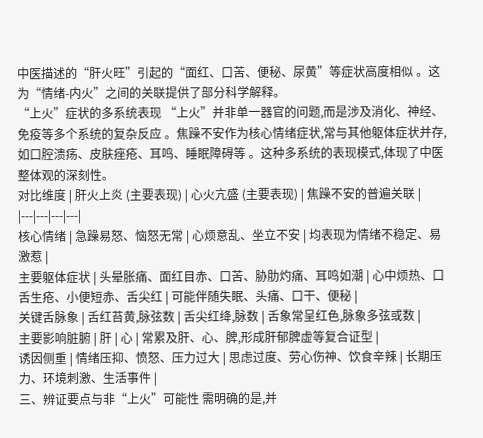中医描述的“肝火旺”引起的“面红、口苦、便秘、尿黄”等症状高度相似 。这为“情绪-内火”之间的关联提供了部分科学解释。
“上火”症状的多系统表现 “上火”并非单一器官的问题,而是涉及消化、神经、免疫等多个系统的复杂反应 。焦躁不安作为核心情绪症状,常与其他躯体症状并存,如口腔溃疡、皮肤痤疮、耳鸣、睡眠障碍等 。这种多系统的表现模式,体现了中医整体观的深刻性。
对比维度 | 肝火上炎 (主要表现) | 心火亢盛 (主要表现) | 焦躁不安的普遍关联 |
|---|---|---|---|
核心情绪 | 急躁易怒、恼怒无常 | 心烦意乱、坐立不安 | 均表现为情绪不稳定、易激惹 |
主要躯体症状 | 头晕胀痛、面红目赤、口苦、胁肋灼痛、耳鸣如潮 | 心中烦热、口舌生疮、小便短赤、舌尖红 | 可能伴随失眠、头痛、口干、便秘 |
关键舌脉象 | 舌红苔黄,脉弦数 | 舌尖红绛,脉数 | 舌象常呈红色,脉象多弦或数 |
主要影响脏腑 | 肝 | 心 | 常累及肝、心、脾,形成肝郁脾虚等复合证型 |
诱因侧重 | 情绪压抑、愤怒、压力过大 | 思虑过度、劳心伤神、饮食辛辣 | 长期压力、环境刺激、生活事件 |
三、辨证要点与非“上火”可能性 需明确的是,并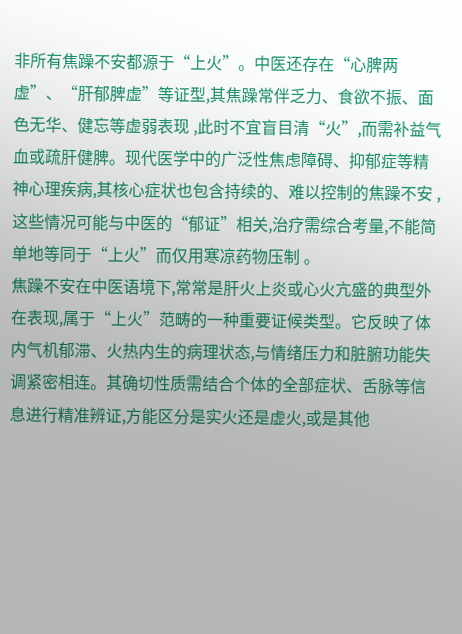非所有焦躁不安都源于“上火”。中医还存在“心脾两虚”、“肝郁脾虚”等证型,其焦躁常伴乏力、食欲不振、面色无华、健忘等虚弱表现 ,此时不宜盲目清“火”,而需补益气血或疏肝健脾。现代医学中的广泛性焦虑障碍、抑郁症等精神心理疾病,其核心症状也包含持续的、难以控制的焦躁不安 ,这些情况可能与中医的“郁证”相关,治疗需综合考量,不能简单地等同于“上火”而仅用寒凉药物压制 。
焦躁不安在中医语境下,常常是肝火上炎或心火亢盛的典型外在表现,属于“上火”范畴的一种重要证候类型。它反映了体内气机郁滞、火热内生的病理状态,与情绪压力和脏腑功能失调紧密相连。其确切性质需结合个体的全部症状、舌脉等信息进行精准辨证,方能区分是实火还是虚火,或是其他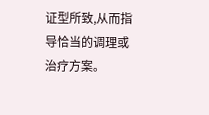证型所致,从而指导恰当的调理或治疗方案。